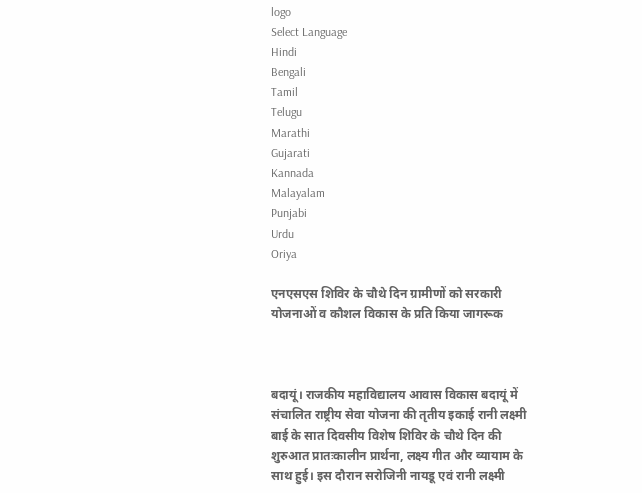logo
Select Language
Hindi
Bengali
Tamil
Telugu
Marathi
Gujarati
Kannada
Malayalam
Punjabi
Urdu
Oriya

एनएसएस शिविर के चौथे दिन ग्रामीणों को सरकारी योजनाओं व कौशल विकास के प्रति किया जागरूक



बदायूं। राजकीय महाविद्यालय आवास विकास बदायूं में संचालित राष्ट्रीय सेवा योजना की तृतीय इकाई रानी लक्ष्मी बाई के सात दिवसीय विशेष शिविर के चौथे दिन की शुरुआत प्रातःकालीन प्रार्थना, लक्ष्य गीत और व्यायाम के साथ हुई। इस दौरान सरोजिनी नायडू एवं रानी लक्ष्मी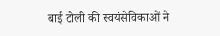बाई टोली की स्वयंसेविकाओं ने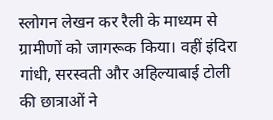स्लोगन लेखन कर रैली के माध्यम से ग्रामीणों को जागरूक किया। वहीं इंदिरा गांधी, सरस्वती और अहिल्याबाई टोली की छात्राओं ने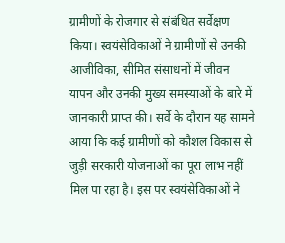ग्रामीणों के रोजगार से संबंधित सर्वेक्षण किया। स्वयंसेविकाओं ने ग्रामीणों से उनकी आजीविका, सीमित संसाधनों में जीवन यापन और उनकी मुख्य समस्याओं के बारे में जानकारी प्राप्त की। सर्वे के दौरान यह सामने आया कि कई ग्रामीणों को कौशल विकास से जुड़ी सरकारी योजनाओं का पूरा लाभ नहीं मिल पा रहा है। इस पर स्वयंसेविकाओं ने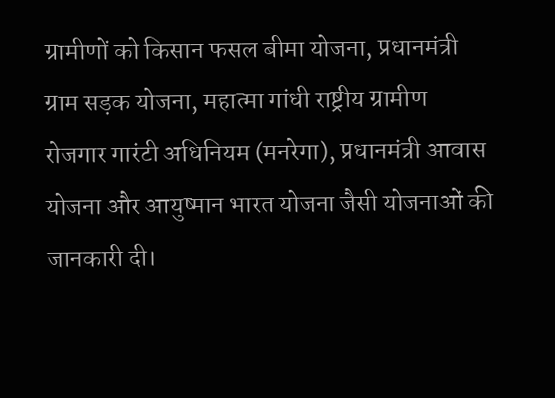ग्रामीणों को किसान फसल बीमा योजना, प्रधानमंत्री ग्राम सड़क योजना, महात्मा गांधी राष्ट्रीय ग्रामीण रोजगार गारंटी अधिनियम (मनरेगा), प्रधानमंत्री आवास योजना और आयुष्मान भारत योजना जैसी योजनाओं की जानकारी दी।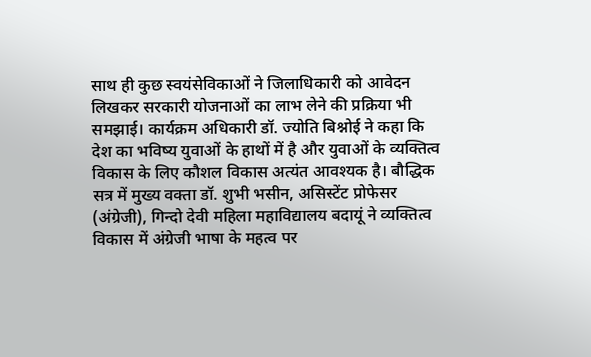साथ ही कुछ स्वयंसेविकाओं ने जिलाधिकारी को आवेदन लिखकर सरकारी योजनाओं का लाभ लेने की प्रक्रिया भी समझाई। कार्यक्रम अधिकारी डॉ. ज्योति बिश्नोई ने कहा कि देश का भविष्य युवाओं के हाथों में है और युवाओं के व्यक्तित्व विकास के लिए कौशल विकास अत्यंत आवश्यक है। बौद्धिक सत्र में मुख्य वक्ता डॉ. शुभी भसीन, असिस्टेंट प्रोफेसर (अंग्रेजी), गिन्दो देवी महिला महाविद्यालय बदायूं ने व्यक्तित्व विकास में अंग्रेजी भाषा के महत्व पर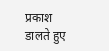प्रकाश डालते हुए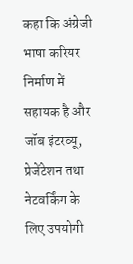कहा कि अंग्रेजी भाषा करियर निर्माण में सहायक है और जॉब इंटरव्यू, प्रेजेंटेशन तथा नेटवर्किंग के लिए उपयोगी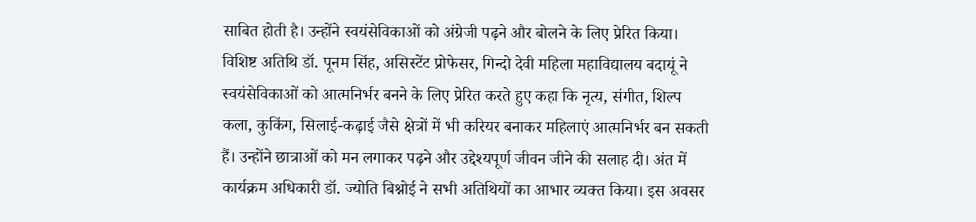साबित होती है। उन्होंने स्वयंसेविकाओं को अंग्रेजी पढ़ने और बोलने के लिए प्रेरित किया। विशिष्ट अतिथि डॉ. पूनम सिंह, असिस्टेंट प्रोफेसर, गिन्दो देवी महिला महाविद्यालय बदायूं ने स्वयंसेविकाओं को आत्मनिर्भर बनने के लिए प्रेरित करते हुए कहा कि नृत्य, संगीत, शिल्प कला, कुकिंग, सिलाई-कढ़ाई जैसे क्षेत्रों में भी करियर बनाकर महिलाएं आत्मनिर्भर बन सकती हैं। उन्होंने छात्राओं को मन लगाकर पढ़ने और उद्देश्यपूर्ण जीवन जीने की सलाह दी। अंत में कार्यक्रम अधिकारी डॉ. ज्योति बिश्नोई ने सभी अतिथियों का आभार व्यक्त किया। इस अवसर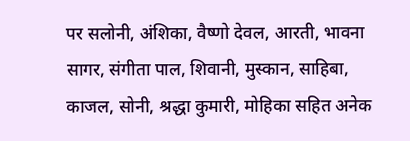पर सलोनी, अंशिका, वैष्णो देवल, आरती, भावना सागर, संगीता पाल, शिवानी, मुस्कान, साहिबा, काजल, सोनी, श्रद्धा कुमारी, मोहिका सहित अनेक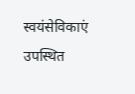स्वयंसेविकाएं उपस्थित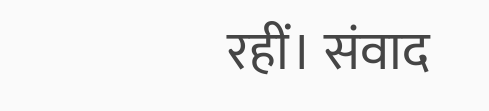रहीं। संवाद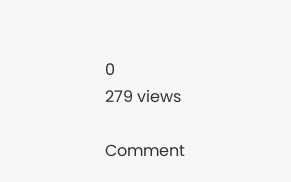0
279 views

Comment